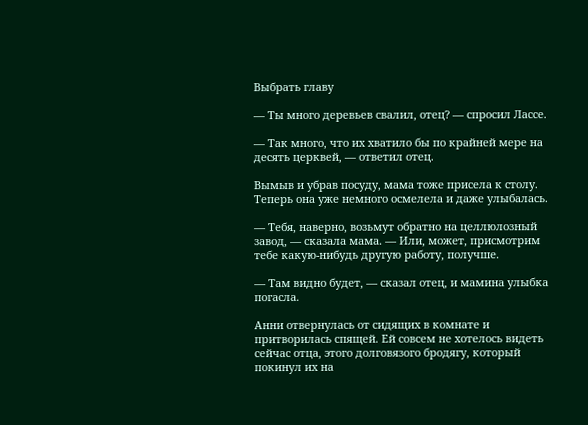Выбрать главу

— Ты много деревьев свалил, отец? — спросил Лассе.

— Так много, что их хватило бы по крайней мере на десять церквей, — ответил отец.

Вымыв и убрав посуду, мама тоже присела к столу. Теперь она уже немного осмелела и даже улыбалась.

— Тебя, наверно, возьмут обратно на целлюлозный завод, — сказала мама. — Или, может, присмотрим тебе какую-нибудь другую работу, получше.

— Там видно будет, — сказал отец, и мамина улыбка погасла.

Анни отвернулась от сидящих в комнате и притворилась спящей. Ей совсем не хотелось видеть сейчас отца, этого долговязого бродягу, который покинул их на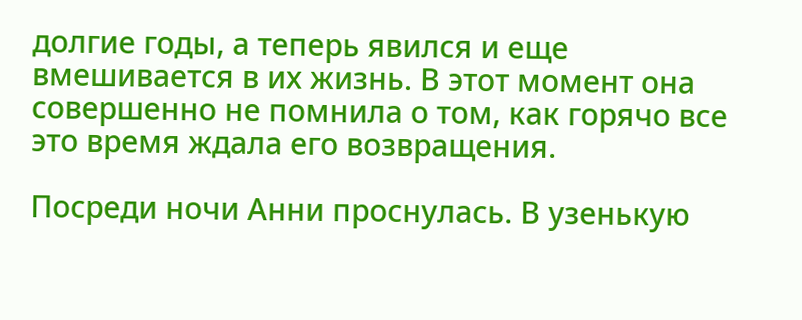долгие годы, а теперь явился и еще вмешивается в их жизнь. В этот момент она совершенно не помнила о том, как горячо все это время ждала его возвращения.

Посреди ночи Анни проснулась. В узенькую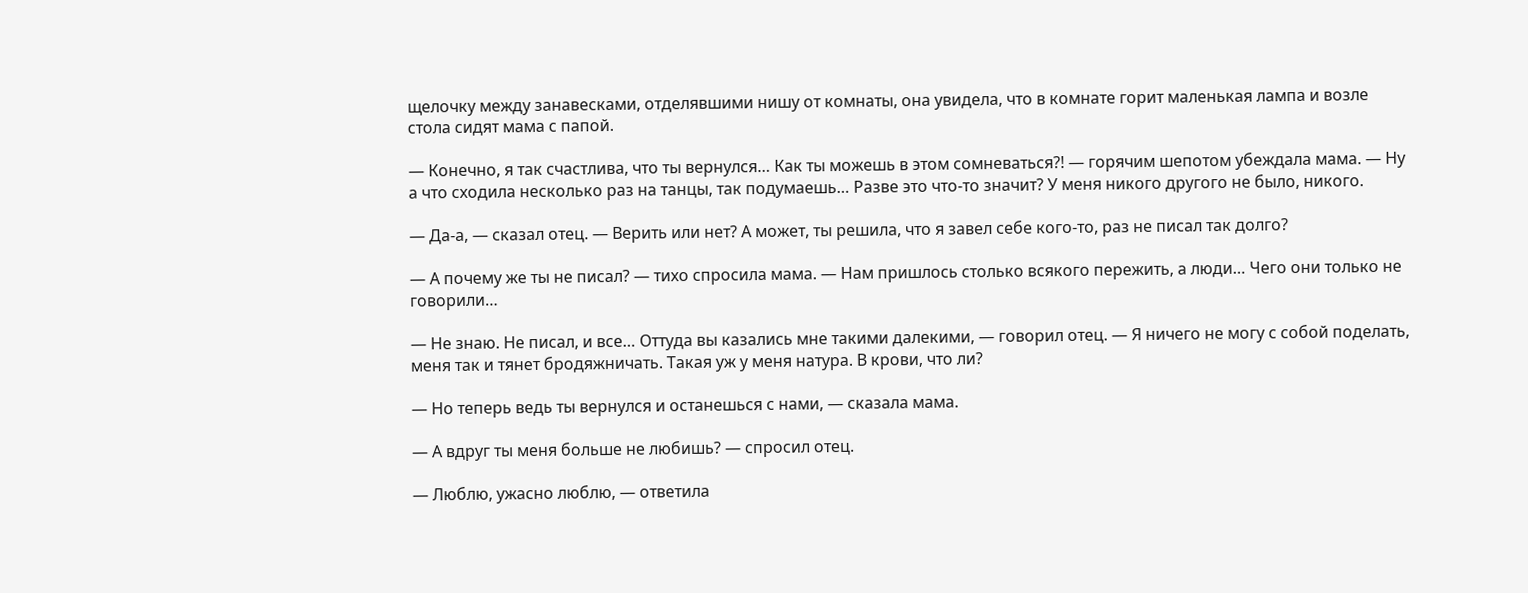щелочку между занавесками, отделявшими нишу от комнаты, она увидела, что в комнате горит маленькая лампа и возле стола сидят мама с папой.

— Конечно, я так счастлива, что ты вернулся… Как ты можешь в этом сомневаться?! — горячим шепотом убеждала мама. — Ну а что сходила несколько раз на танцы, так подумаешь… Разве это что-то значит? У меня никого другого не было, никого.

— Да-а, — сказал отец. — Верить или нет? А может, ты решила, что я завел себе кого-то, раз не писал так долго?

— А почему же ты не писал? — тихо спросила мама. — Нам пришлось столько всякого пережить, а люди… Чего они только не говорили…

— Не знаю. Не писал, и все… Оттуда вы казались мне такими далекими, — говорил отец. — Я ничего не могу с собой поделать, меня так и тянет бродяжничать. Такая уж у меня натура. В крови, что ли?

— Но теперь ведь ты вернулся и останешься с нами, — сказала мама.

— А вдруг ты меня больше не любишь? — спросил отец.

— Люблю, ужасно люблю, — ответила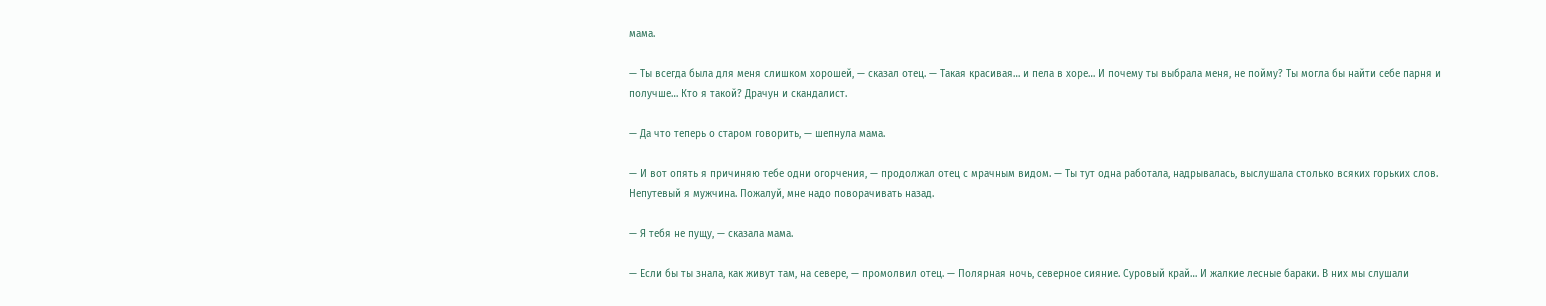мама.

— Ты всегда была для меня слишком хорошей, — сказал отец. — Такая красивая… и пела в хоре… И почему ты выбрала меня, не пойму? Ты могла бы найти себе парня и получше… Кто я такой? Драчун и скандалист.

— Да что теперь о старом говорить, — шепнула мама.

— И вот опять я причиняю тебе одни огорчения, — продолжал отец с мрачным видом. — Ты тут одна работала, надрывалась, выслушала столько всяких горьких слов. Непутевый я мужчина. Пожалуй, мне надо поворачивать назад.

— Я тебя не пущу, — сказала мама.

— Если бы ты знала, как живут там, на севере, — промолвил отец. — Полярная ночь, северное сияние. Суровый край… И жалкие лесные бараки. В них мы слушали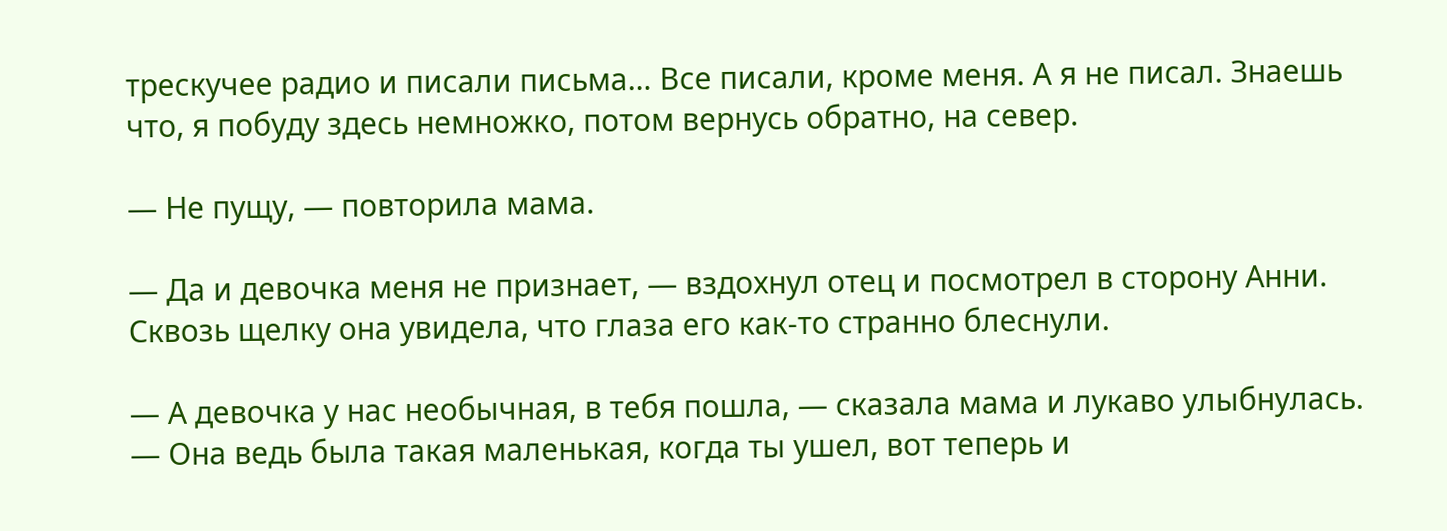трескучее радио и писали письма… Все писали, кроме меня. А я не писал. Знаешь что, я побуду здесь немножко, потом вернусь обратно, на север.

— Не пущу, — повторила мама.

— Да и девочка меня не признает, — вздохнул отец и посмотрел в сторону Анни. Сквозь щелку она увидела, что глаза его как-то странно блеснули.

— А девочка у нас необычная, в тебя пошла, — сказала мама и лукаво улыбнулась. — Она ведь была такая маленькая, когда ты ушел, вот теперь и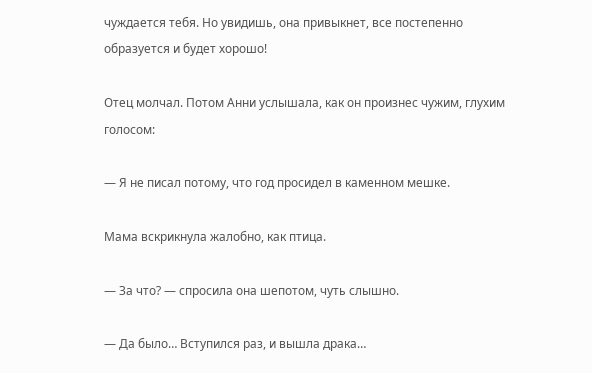чуждается тебя. Но увидишь, она привыкнет, все постепенно образуется и будет хорошо!

Отец молчал. Потом Анни услышала, как он произнес чужим, глухим голосом:

— Я не писал потому, что год просидел в каменном мешке.

Мама вскрикнула жалобно, как птица.

— За что? — спросила она шепотом, чуть слышно.

— Да было… Вступился раз, и вышла драка…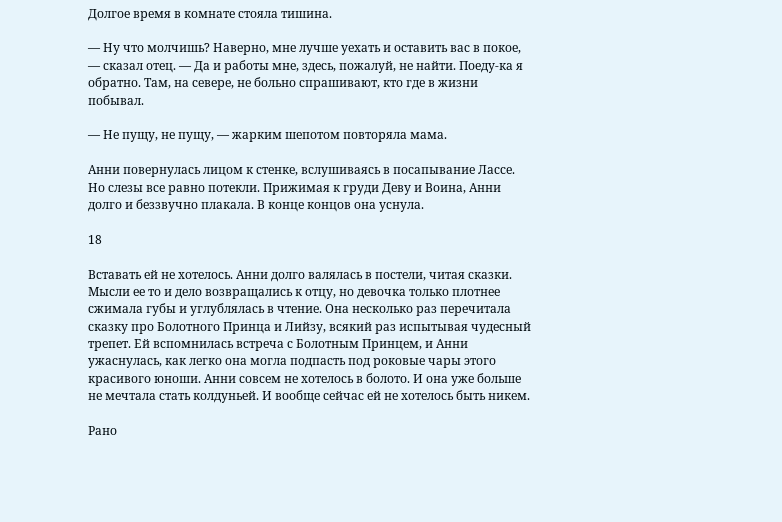Долгое время в комнате стояла тишина.

— Ну что молчишь? Наверно, мне лучше уехать и оставить вас в покое, — сказал отец. — Да и работы мне, здесь, пожалуй, не найти. Поеду-ка я обратно. Там, на севере, не больно спрашивают, кто где в жизни побывал.

— Не пущу, не пущу, — жарким шепотом повторяла мама.

Анни повернулась лицом к стенке, вслушиваясь в посапывание Лассе. Но слезы все равно потекли. Прижимая к груди Деву и Воина, Анни долго и беззвучно плакала. В конце концов она уснула.

18

Вставать ей не хотелось. Анни долго валялась в постели, читая сказки. Мысли ее то и дело возвращались к отцу, но девочка только плотнее сжимала губы и углублялась в чтение. Она несколько раз перечитала сказку про Болотного Принца и Лийзу, всякий раз испытывая чудесный трепет. Ей вспомнилась встреча с Болотным Принцем, и Анни ужаснулась, как легко она могла подпасть под роковые чары этого красивого юноши. Анни совсем не хотелось в болото. И она уже больше не мечтала стать колдуньей. И вообще сейчас ей не хотелось быть никем.

Рано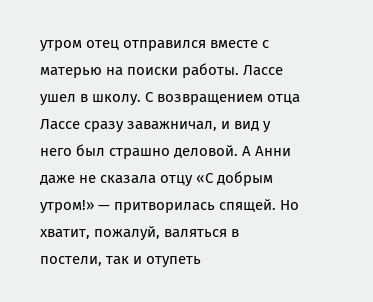утром отец отправился вместе с матерью на поиски работы. Лассе ушел в школу. С возвращением отца Лассе сразу заважничал, и вид у него был страшно деловой. А Анни даже не сказала отцу «С добрым утром!» — притворилась спящей. Но хватит, пожалуй, валяться в постели, так и отупеть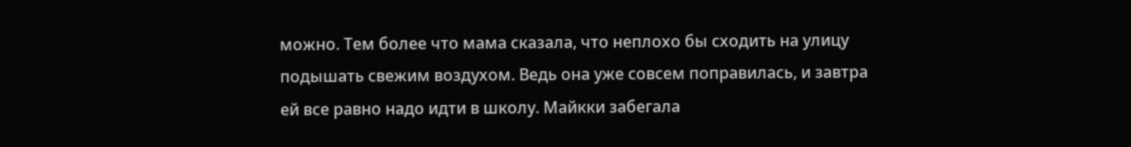можно. Тем более что мама сказала, что неплохо бы сходить на улицу подышать свежим воздухом. Ведь она уже совсем поправилась, и завтра ей все равно надо идти в школу. Майкки забегала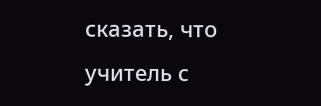сказать, что учитель с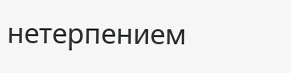нетерпением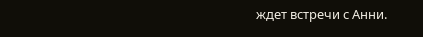ждет встречи с Анни.